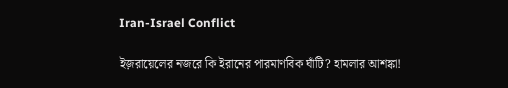Iran-Israel Conflict

ইজ়রায়েলের নজরে কি ইরানের পারমাণবিক ঘাঁটি? হামলার আশঙ্কা!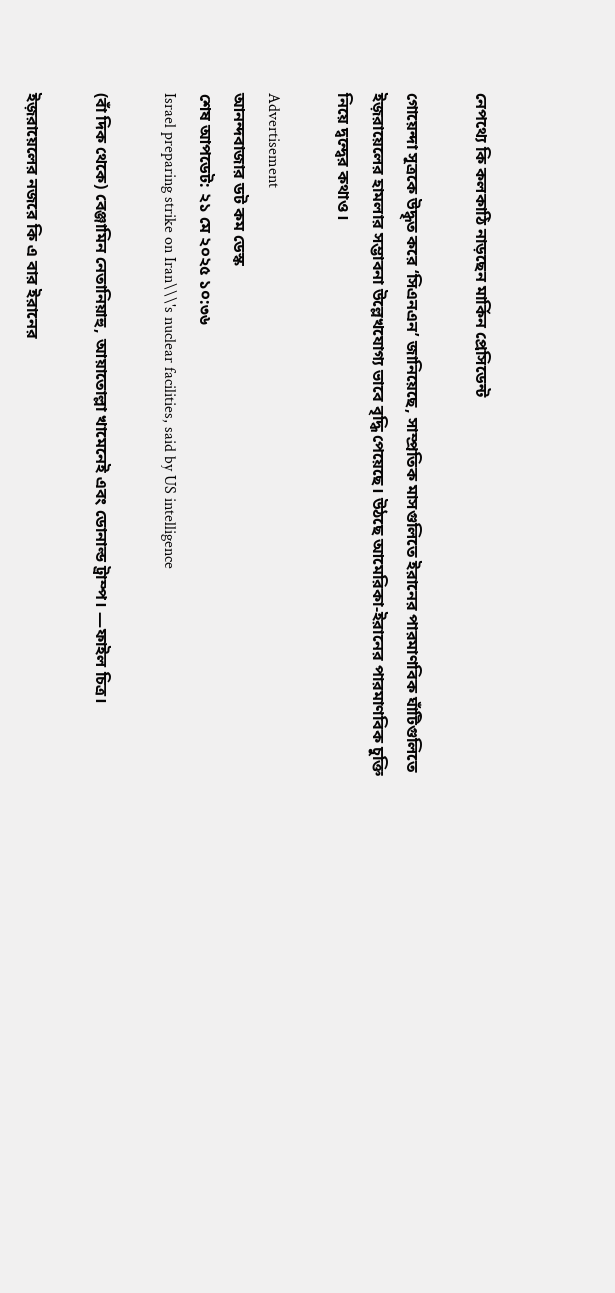নেপথ্যে কি কলকাঠি নাড়ছেন মার্কিন প্রেসিডেন্ট

গোয়েন্দা সূত্রকে উদ্ধৃত করে ‘সিএনএন’ জানিয়েছে, সাম্প্রতিক মাসগুলিতে ইরানের পারমাণবিক ঘাঁটিগুলিতে ইজ়রায়েলের হামলার সম্ভাবনা উল্লেখযোগ্য ভাবে বৃদ্ধি পেয়েছে। উঠছে আমেরিকা-ইরানের পারমাণবিক চুক্তি নিয়ে দ্বন্দ্বের কথাও।

Advertisement
আনন্দবাজার ডট কম ডেস্ক
শেষ আপডেট: ২১ মে ২০২৫ ১০:৩৬
Israel preparing strike on Iran\\\'s nuclear facilities, said by US intelligence

(বাঁ দিক থেকে) বেঞ্জামিন নেতানিয়াহু, আয়াতোল্লা খামেনেই এবং ডোনাল্ড ট্রাম্প। —ফাইল চিত্র।

ইজ়রায়েলের নজরে কি এ বার ইরানের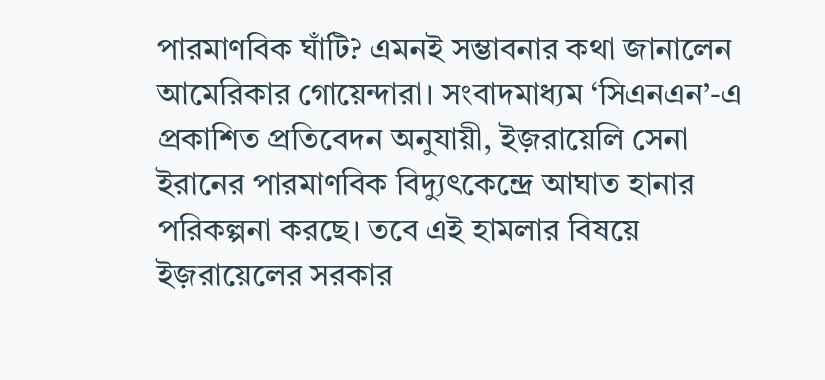পারমাণবিক ঘাঁটি? এমনই সম্ভাবনার কথা জানালেন আমেরিকার গোয়েন্দারা। সংবাদমাধ্যম ‘সিএনএন’-এ প্রকাশিত প্রতিবেদন অনুযায়ী, ইজ়রায়েলি সেনা ইরানের পারমাণবিক বিদ্যুৎকেন্দ্রে আঘাত হানার পরিকল্পনা করছে। তবে এই হামলার বিষয়ে ইজ়রায়েলের সরকার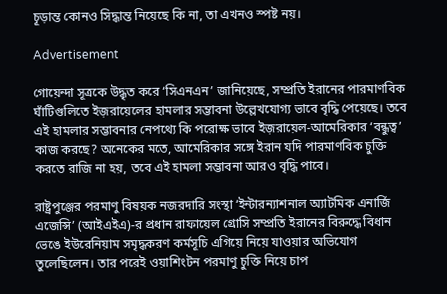চূড়ান্ত কোনও সিদ্ধান্ত নিয়েছে কি না, তা এখনও স্পষ্ট নয়।

Advertisement

গোয়েন্দা সূত্রকে উদ্ধৃত করে ‘সিএনএন’ জানিয়েছে, সম্প্রতি ইরানের পারমাণবিক ঘাঁটিগুলিতে ইজ়রায়েলের হামলার সম্ভাবনা উল্লেখযোগ্য ভাবে বৃদ্ধি পেয়েছে। তবে এই হামলার সম্ভাবনার নেপথ্যে কি পরোক্ষ ভাবে ইজ়রায়েল-আমেরিকার ‘বন্ধুত্ব’ কাজ করছে? অনেকের মতে, আমেরিকার সঙ্গে ইরান যদি পারমাণবিক চুক্তি করতে রাজি না হয়, তবে এই হামলা সম্ভাবনা আরও বৃদ্ধি পাবে।

রাষ্ট্রপুঞ্জের পরমাণু বিষয়ক নজরদারি সংস্থা ‘ইন্টারন্যাশনাল অ্যাটমিক এনার্জি এজেন্সি’ (আইএইএ)-র প্রধান রাফায়েল গ্রোসি সম্প্রতি ইরানের বিরুদ্ধে বিধান ভেঙে ইউরেনিয়াম সমৃদ্ধকরণ কর্মসূচি এগিয়ে নিয়ে যাওয়ার অভিযোগ তুলেছিলেন। তার পরেই ওয়াশিংটন পরমাণু চুক্তি নিয়ে চাপ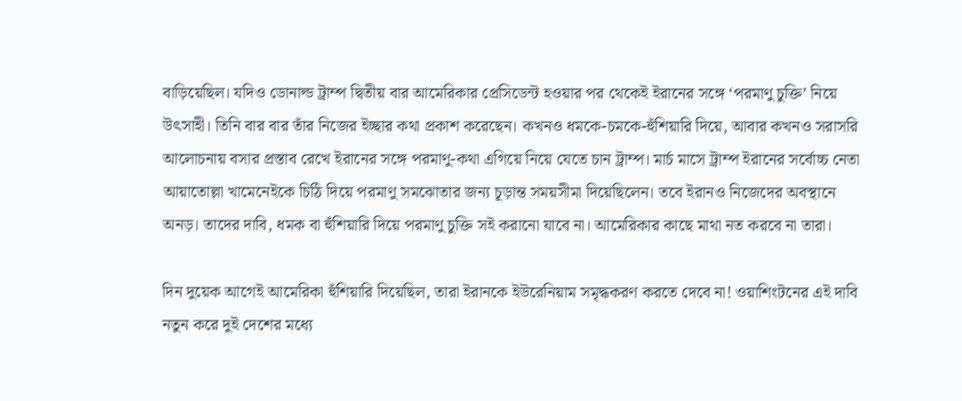বাড়িয়েছিল। যদিও ডোনাল্ড ট্রাম্প দ্বিতীয় বার আমেরিকার প্রেসিডেন্ট হওয়ার পর থেকেই ইরানের সঙ্গে ‘পরমাণু চুক্তি’ নিয়ে উৎসাহী। তিনি বার বার তাঁর নিজের ইচ্ছার কথা প্রকাশ করেছেন। কখনও ধমকে-চমকে-হুঁশিয়ারি দিয়ে, আবার কখনও সরাসরি আলোচনায় বসার প্রস্তাব রেখে ইরানের সঙ্গে পরমাণু-কথা এগিয়ে নিয়ে যেতে চান ট্রাম্প। মার্চ মাসে ট্রাম্প ইরানের সর্বোচ্চ নেতা আয়াতোল্লা খামেনেইকে চিঠি দিয়ে পরমাণু সমঝোতার জন্য চূড়ান্ত সময়সীমা দিয়েছিলেন। তবে ইরানও নিজেদের অবস্থানে অনড়। তাদের দাবি, ধমক বা হুঁশিয়ারি দিয়ে পরমাণু চুক্তি সই করানো যাবে না। আমেরিকার কাছে মাথা নত করবে না তারা।

দিন দুয়েক আগেই আমেরিকা হুঁশিয়ারি দিয়েছিল, তারা ইরানকে ইউরেনিয়াম সমৃদ্ধকরণ করতে দেবে না! ওয়াশিংটনের এই দাবি নতুন করে দুই দেশের মধ্যে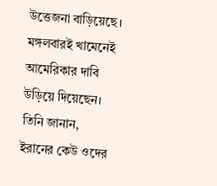উত্তেজনা বাড়িয়েছে। মঙ্গলবারই খামেনেই আমেরিকার দাবি উড়িয়ে দিয়েছেন। তিনি জানান, ইরানের কেউ ওদের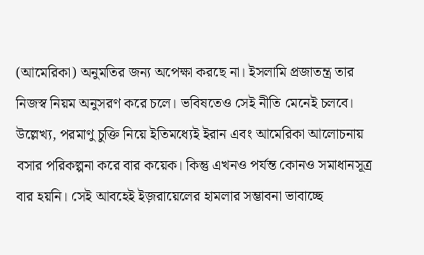(আমেরিকা) অনুমতির জন্য অপেক্ষা করছে না। ইসলামি প্রজাতন্ত্র তার নিজস্ব নিয়ম অনুসরণ করে চলে। ভবিষতেও সেই নীতি মেনেই চলবে। উল্লেখ্য, পরমাণু চুক্তি নিয়ে ইতিমধ্যেই ইরান এবং আমেরিকা আলোচনায় বসার পরিকল্পনা করে বার কয়েক। কিন্তু এখনও পর্যন্ত কোনও সমাধানসূত্র বার হয়নি। সেই আবহেই ইজ়রায়েলের হামলার সম্ভাবনা ভাবাচ্ছে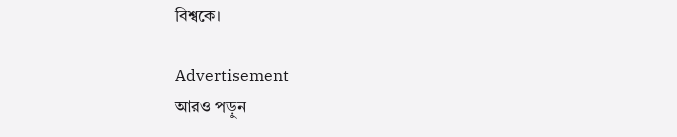বিশ্বকে।

Advertisement
আরও পড়ুন